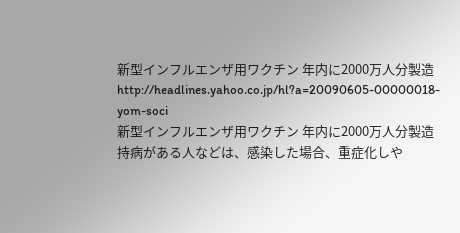新型インフルエンザ用ワクチン 年内に2000万人分製造
http://headlines.yahoo.co.jp/hl?a=20090605-00000018-yom-soci
新型インフルエンザ用ワクチン 年内に2000万人分製造
持病がある人などは、感染した場合、重症化しや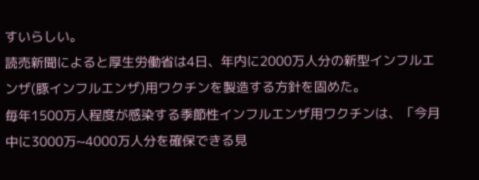すいらしい。
読売新聞によると厚生労働省は4日、年内に2000万人分の新型インフルエンザ(豚インフルエンザ)用ワクチンを製造する方針を固めた。
毎年1500万人程度が感染する季節性インフルエンザ用ワクチンは、「今月中に3000万~4000万人分を確保できる見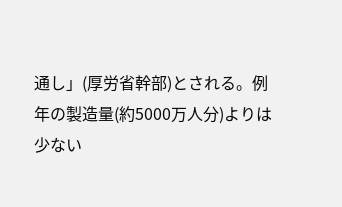通し」(厚労省幹部)とされる。例年の製造量(約5000万人分)よりは少ない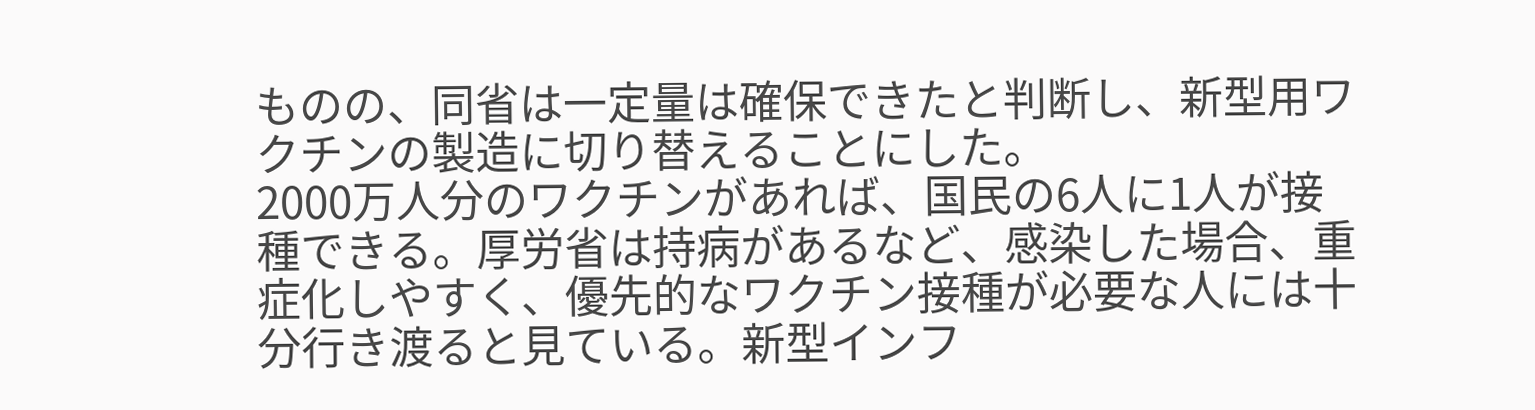ものの、同省は一定量は確保できたと判断し、新型用ワクチンの製造に切り替えることにした。
2000万人分のワクチンがあれば、国民の6人に1人が接種できる。厚労省は持病があるなど、感染した場合、重症化しやすく、優先的なワクチン接種が必要な人には十分行き渡ると見ている。新型インフ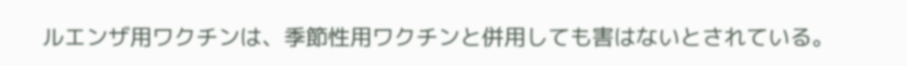ルエンザ用ワクチンは、季節性用ワクチンと併用しても害はないとされている。